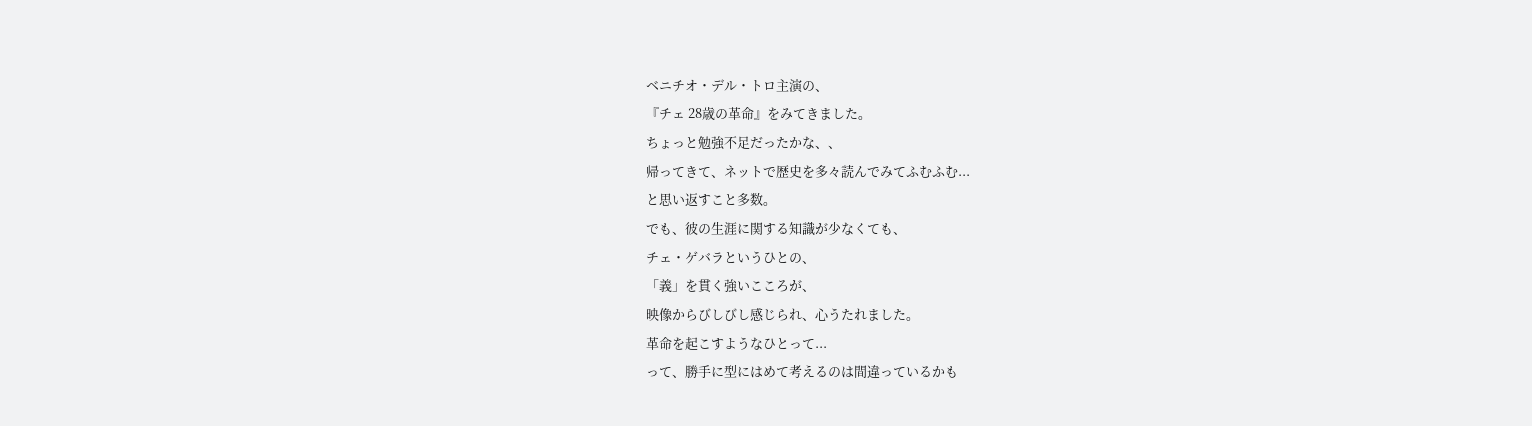ベニチオ・デル・トロ主演の、
『チェ 28歳の革命』をみてきました。
ちょっと勉強不足だったかな、、
帰ってきて、ネットで歴史を多々読んでみてふむふむ...
と思い返すこと多数。
でも、彼の生涯に関する知識が少なくても、
チェ・ゲバラというひとの、
「義」を貫く強いこころが、
映像からびしびし感じられ、心うたれました。
革命を起こすようなひとって...
って、勝手に型にはめて考えるのは間違っているかも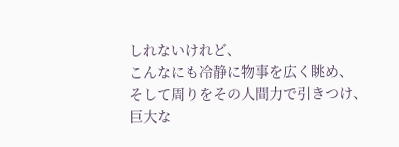しれないけれど、
こんなにも冷静に物事を広く眺め、
そして周りをその人間力で引きつけ、
巨大な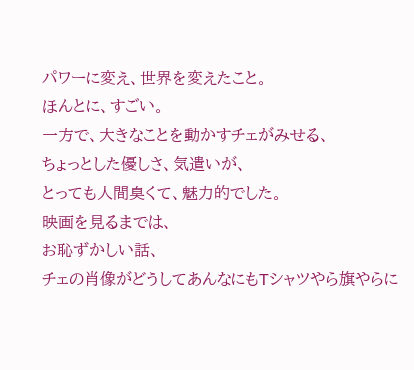パワーに変え、世界を変えたこと。
ほんとに、すごい。
一方で、大きなことを動かすチェがみせる、
ちょっとした優しさ、気遣いが、
とっても人間臭くて、魅力的でした。
映画を見るまでは、
お恥ずかしい話、
チェの肖像がどうしてあんなにもTシャツやら旗やらに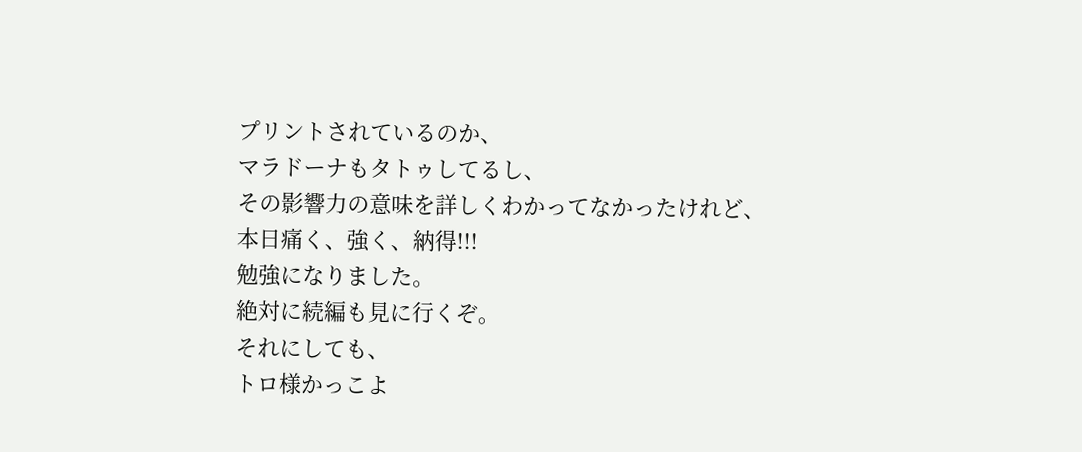プリントされているのか、
マラドーナもタトゥしてるし、
その影響力の意味を詳しくわかってなかったけれど、
本日痛く、強く、納得!!!
勉強になりました。
絶対に続編も見に行くぞ。
それにしても、
トロ様かっこよ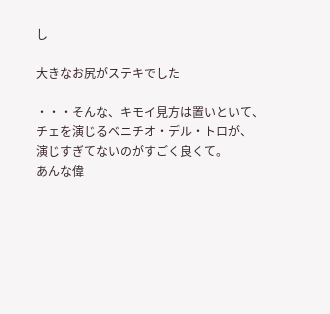し

大きなお尻がステキでした

・・・そんな、キモイ見方は置いといて、
チェを演じるベニチオ・デル・トロが、
演じすぎてないのがすごく良くて。
あんな偉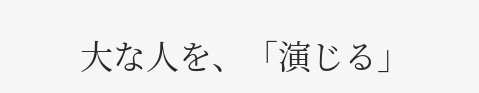大な人を、「演じる」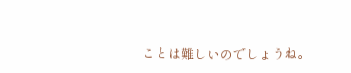ことは難しいのでしょうね。